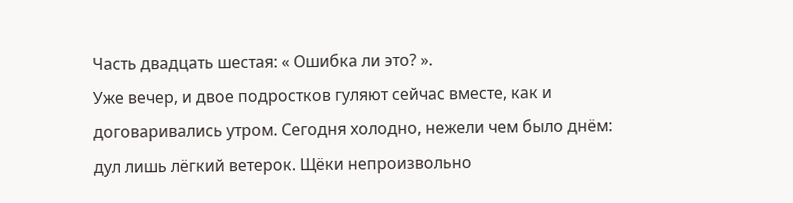Часть двадцать шестая: « Ошибка ли это? ».
Уже вечер, и двое подростков гуляют сейчас вместе, как и договаривались утром. Сегодня холодно, нежели чем было днём: дул лишь лёгкий ветерок. Щёки непроизвольно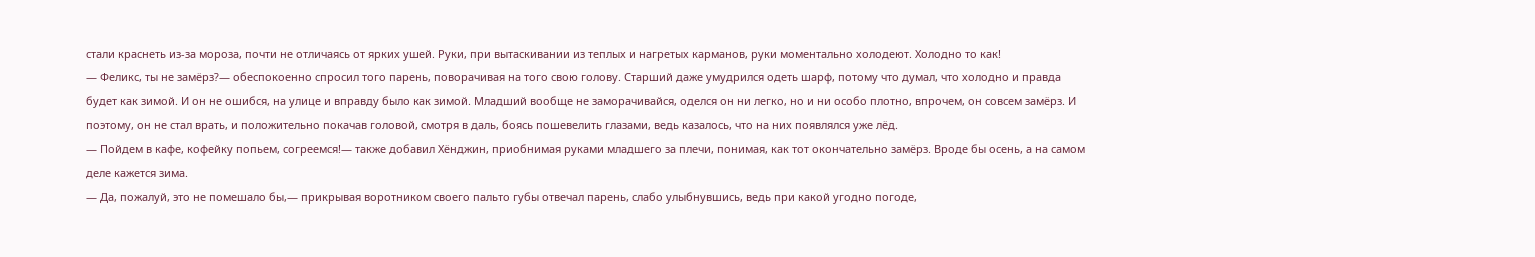стали краснеть из-за мороза, почти не отличаясь от ярких ушей. Руки, при вытаскивании из теплых и нагретых карманов, руки моментально холодеют. Холодно то как!
— Феликс, ты не замёрз?— обеспокоенно спросил того парень, поворачивая на того свою голову. Старший даже умудрился одеть шарф, потому что думал, что холодно и правда будет как зимой. И он не ошибся, на улице и вправду было как зимой. Младший вообще не заморачивайся, оделся он ни легко, но и ни особо плотно, впрочем, он совсем замёрз. И поэтому, он не стал врать, и положительно покачав головой, смотря в даль, боясь пошевелить глазами, ведь казалось, что на них появлялся уже лёд.
— Пойдем в кафе, кофейку попьем, согреемся!— также добавил Хёнджин, приобнимая руками младшего за плечи, понимая, как тот окончательно замёрз. Вроде бы осень, а на самом деле кажется зима.
— Да, пожалуй, это не помешало бы,— прикрывая воротником своего пальто губы отвечал парень, слабо улыбнувшись, ведь при какой угодно погоде,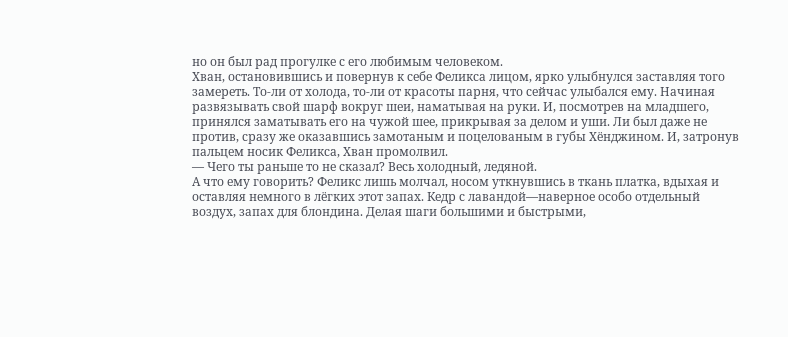но он был рад прогулке с его любимым человеком.
Хван, остановившись и повернув к себе Феликса лицом, ярко улыбнулся заставляя того замереть. То-ли от холода, то-ли от красоты парня, что сейчас улыбался ему. Начиная развязывать свой шарф вокруг шеи, наматывая на руки. И, посмотрев на младшего, принялся заматывать его на чужой шее, прикрывая за делом и уши. Ли был даже не против, сразу же оказавшись замотаным и поцелованым в губы Хёнджином. И, затронув пальцем носик Феликса, Хван промолвил.
— Чего ты раньше то не сказал? Весь холодный, ледяной.
А что ему говорить? Феликс лишь молчал, носом уткнувшись в ткань платка, вдыхая и оставляя немного в лёгких этот запах. Кедр с лавандой—наверное особо отдельный воздух, запах для блондина. Делая шаги большими и быстрыми,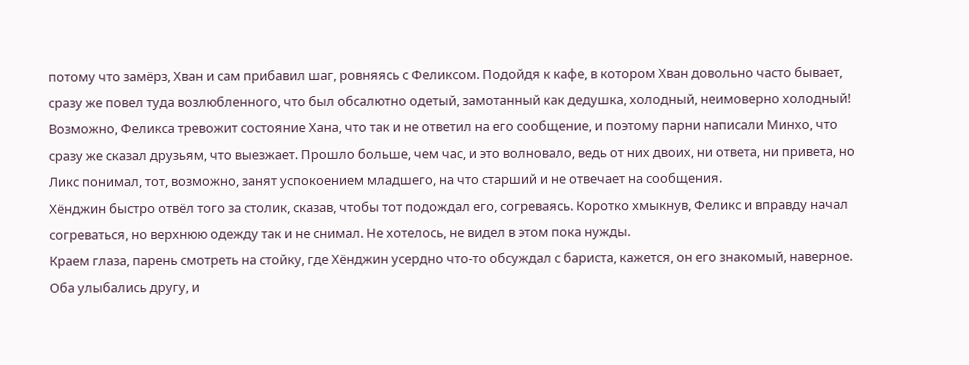потому что замёрз, Хван и сам прибавил шаг, ровняясь с Феликсом. Подойдя к кафе, в котором Хван довольно часто бывает, сразу же повел туда возлюбленного, что был обсалютно одетый, замотанный как дедушка, холодный, неимоверно холодный!
Возможно, Феликса тревожит состояние Хана, что так и не ответил на его сообщение, и поэтому парни написали Минхо, что сразу же сказал друзьям, что выезжает. Прошло больше, чем час, и это волновало, ведь от них двоих, ни ответа, ни привета, но Ликс понимал, тот, возможно, занят успокоением младшего, на что старший и не отвечает на сообщения.
Хёнджин быстро отвёл того за столик, сказав, чтобы тот подождал его, согреваясь. Коротко хмыкнув, Феликс и вправду начал согреваться, но верхнюю одежду так и не снимал. Не хотелось, не видел в этом пока нужды.
Краем глаза, парень смотреть на стойку, где Хёнджин усердно что-то обсуждал с бариста, кажется, он его знакомый, наверное. Оба улыбались другу, и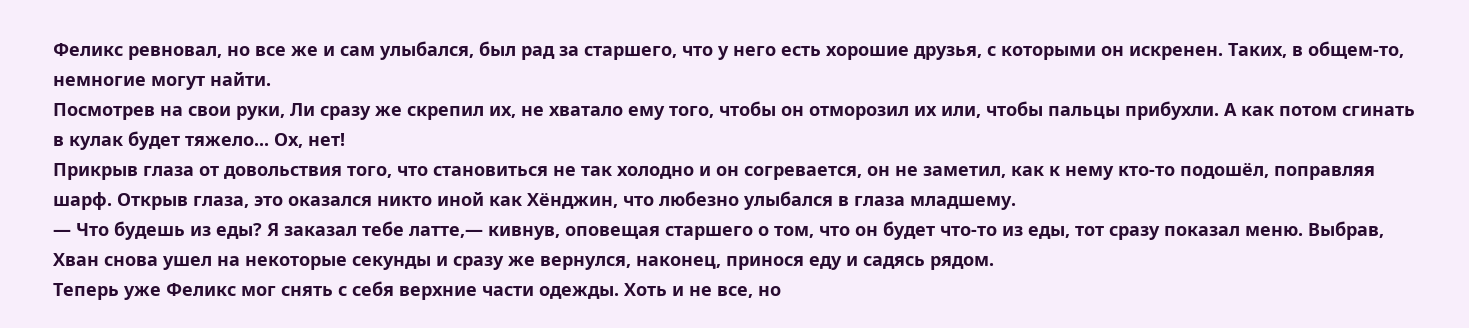Феликс ревновал, но все же и сам улыбался, был рад за старшего, что у него есть хорошие друзья, с которыми он искренен. Таких, в общем-то, немногие могут найти.
Посмотрев на свои руки, Ли сразу же скрепил их, не хватало ему того, чтобы он отморозил их или, чтобы пальцы прибухли. А как потом сгинать в кулак будет тяжело... Ох, нет!
Прикрыв глаза от довольствия того, что становиться не так холодно и он согревается, он не заметил, как к нему кто-то подошёл, поправляя шарф. Открыв глаза, это оказался никто иной как Хёнджин, что любезно улыбался в глаза младшему.
— Что будешь из еды? Я заказал тебе латте,— кивнув, оповещая старшего о том, что он будет что-то из еды, тот сразу показал меню. Выбрав, Хван снова ушел на некоторые секунды и сразу же вернулся, наконец, принося еду и садясь рядом.
Теперь уже Феликс мог снять с себя верхние части одежды. Хоть и не все, но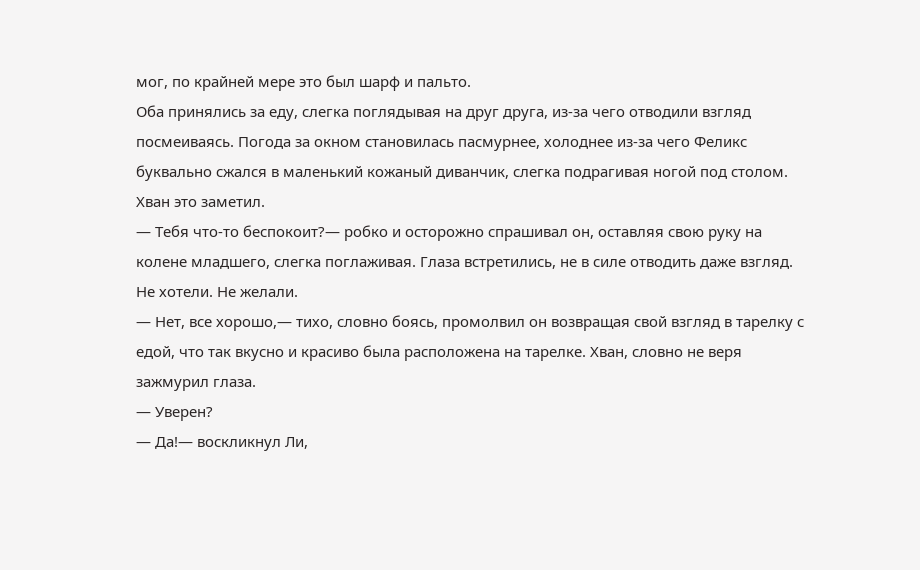мог, по крайней мере это был шарф и пальто.
Оба принялись за еду, слегка поглядывая на друг друга, из-за чего отводили взгляд посмеиваясь. Погода за окном становилась пасмурнее, холоднее из-за чего Феликс буквально сжался в маленький кожаный диванчик, слегка подрагивая ногой под столом. Хван это заметил.
— Тебя что-то беспокоит?— робко и осторожно спрашивал он, оставляя свою руку на колене младшего, слегка поглаживая. Глаза встретились, не в силе отводить даже взгляд. Не хотели. Не желали.
— Нет, все хорошо,— тихо, словно боясь, промолвил он возвращая свой взгляд в тарелку с едой, что так вкусно и красиво была расположена на тарелке. Хван, словно не веря зажмурил глаза.
— Уверен?
— Да!— воскликнул Ли,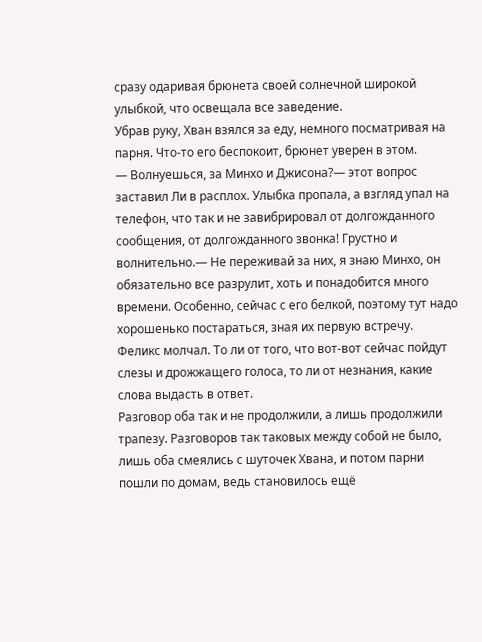сразу одаривая брюнета своей солнечной широкой улыбкой, что освещала все заведение.
Убрав руку, Хван взялся за еду, немного посматривая на парня. Что-то его беспокоит, брюнет уверен в этом.
— Волнуешься, за Минхо и Джисона?— этот вопрос заставил Ли в расплох. Улыбка пропала, а взгляд упал на телефон, что так и не завибрировал от долгожданного сообщения, от долгожданного звонка! Грустно и волнительно.— Не переживай за них, я знаю Минхо, он обязательно все разрулит, хоть и понадобится много времени. Особенно, сейчас с его белкой, поэтому тут надо хорошенько постараться, зная их первую встречу.
Феликс молчал. То ли от того, что вот-вот сейчас пойдут слезы и дрожжащего голоса, то ли от незнания, какие слова выдасть в ответ.
Разговор оба так и не продолжили, а лишь продолжили трапезу. Разговоров так таковых между собой не было, лишь оба смеялись с шуточек Хвана, и потом парни пошли по домам, ведь становилось ещё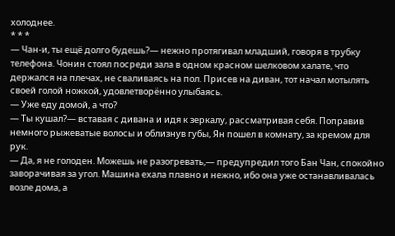холоднее.
* * *
— Чан-и, ты ещё долго будешь?— нежно протягивал младший, говоря в трубку телефона. Чонин стоял посреди зала в одном красном шелковом халате, что держался на плечах, не сваливаясь на пол. Присев на диван, тот начал мотылять своей голой ножкой, удовлетворённо улыбаясь.
— Уже еду домой, а что?
— Ты кушал?— вставая с дивана и идя к зеркалу, рассматривая себя. Поправив немного рыжеватые волосы и облизнув губы, Ян пошел в комнату, за кремом для рук.
— Да, я не голоден. Можешь не разогревать,— предупредил того Бан Чан, спокойно заворачивая за угол. Машина ехала плавно и нежно, ибо она уже останавливалась возле дома, а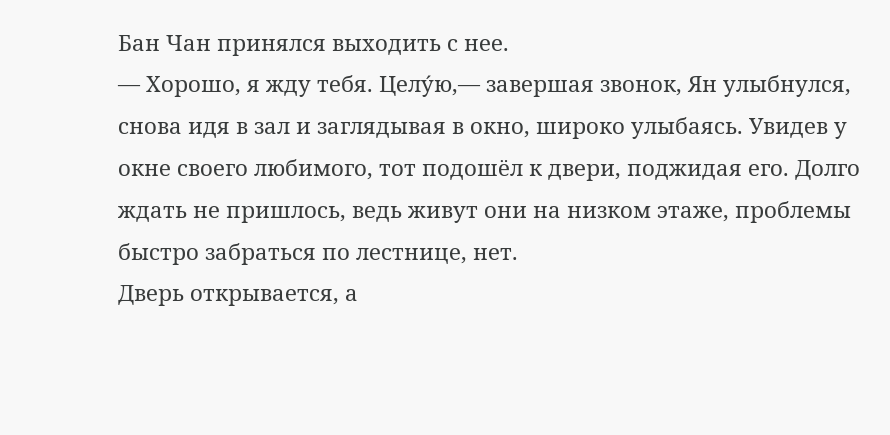Бан Чан принялся выходить с нее.
— Хорошо, я жду тебя. Целу́ю,— завершая звонок, Ян улыбнулся, снова идя в зал и заглядывая в окно, широко улыбаясь. Увидев у окне своего любимого, тот подошёл к двери, поджидая его. Долго ждать не пришлось, ведь живут они на низком этаже, проблемы быстро забраться по лестнице, нет.
Дверь открывается, а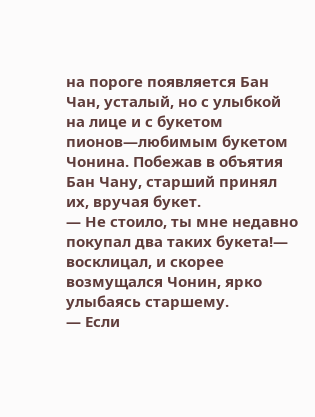на пороге появляется Бан Чан, усталый, но с улыбкой на лице и с букетом пионов—любимым букетом Чонина. Побежав в объятия Бан Чану, старший принял их, вручая букет.
— Не стоило, ты мне недавно покупал два таких букета!— восклицал, и скорее возмущался Чонин, ярко улыбаясь старшему.
— Если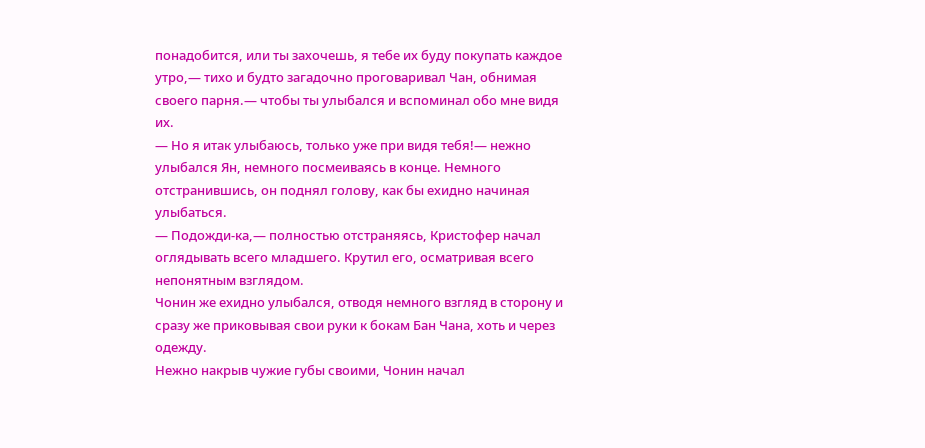понадобится, или ты захочешь, я тебе их буду покупать каждое утро,— тихо и будто загадочно проговаривал Чан, обнимая своего парня.— чтобы ты улыбался и вспоминал обо мне видя их.
— Но я итак улыбаюсь, только уже при видя тебя!— нежно улыбался Ян, немного посмеиваясь в конце. Немного отстранившись, он поднял голову, как бы ехидно начиная улыбаться.
— Подожди-ка,— полностью отстраняясь, Кристофер начал оглядывать всего младшего. Крутил его, осматривая всего непонятным взглядом.
Чонин же ехидно улыбался, отводя немного взгляд в сторону и сразу же приковывая свои руки к бокам Бан Чана, хоть и через одежду.
Нежно накрыв чужие губы своими, Чонин начал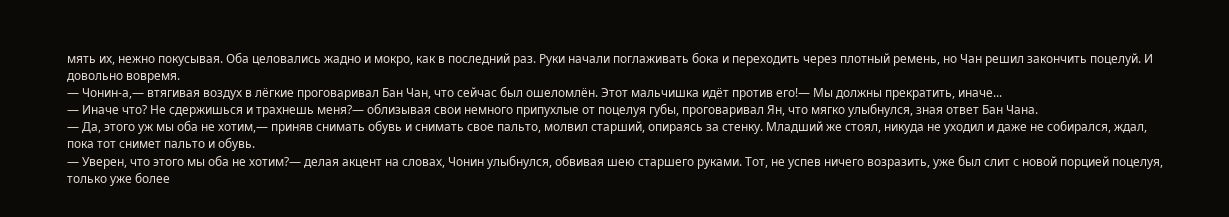мять их, нежно покусывая. Оба целовались жадно и мокро, как в последний раз. Руки начали поглаживать бока и переходить через плотный ремень, но Чан решил закончить поцелуй. И довольно вовремя.
— Чонин-а,— втягивая воздух в лёгкие проговаривал Бан Чан, что сейчас был ошеломлён. Этот мальчишка идёт против его!— Мы должны прекратить, иначе...
— Иначе что? Не сдержишься и трахнешь меня?— облизывая свои немного припухлые от поцелуя губы, проговаривал Ян, что мягко улыбнулся, зная ответ Бан Чана.
— Да, этого уж мы оба не хотим,— приняв снимать обувь и снимать свое пальто, молвил старший, опираясь за стенку. Младший же стоял, никуда не уходил и даже не собирался, ждал, пока тот снимет пальто и обувь.
— Уверен, что этого мы оба не хотим?— делая акцент на словах, Чонин улыбнулся, обвивая шею старшего руками. Тот, не успев ничего возразить, уже был слит с новой порцией поцелуя, только уже более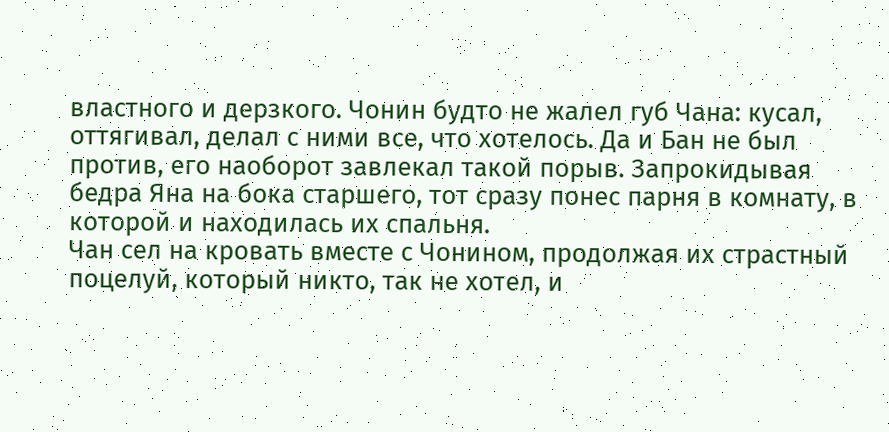властного и дерзкого. Чонин будто не жалел губ Чана: кусал, оттягивал, делал с ними все, что хотелось. Да и Бан не был против, его наоборот завлекал такой порыв. Запрокидывая бедра Яна на бока старшего, тот сразу понес парня в комнату, в которой и находилась их спальня.
Чан сел на кровать вместе с Чонином, продолжая их страстный поцелуй, который никто, так не хотел, и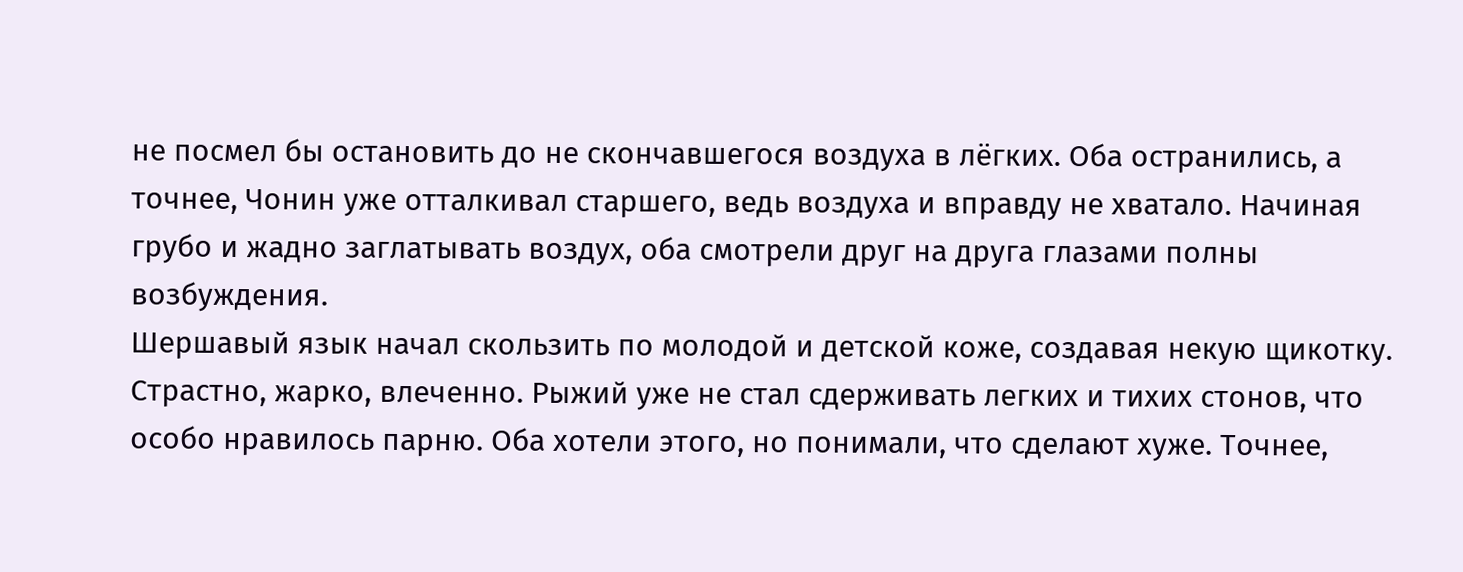не посмел бы остановить до не скончавшегося воздуха в лёгких. Оба остранились, а точнее, Чонин уже отталкивал старшего, ведь воздуха и вправду не хватало. Начиная грубо и жадно заглатывать воздух, оба смотрели друг на друга глазами полны возбуждения.
Шершавый язык начал скользить по молодой и детской коже, создавая некую щикотку. Страстно, жарко, влеченно. Рыжий уже не стал сдерживать легких и тихих стонов, что особо нравилось парню. Оба хотели этого, но понимали, что сделают хуже. Точнее,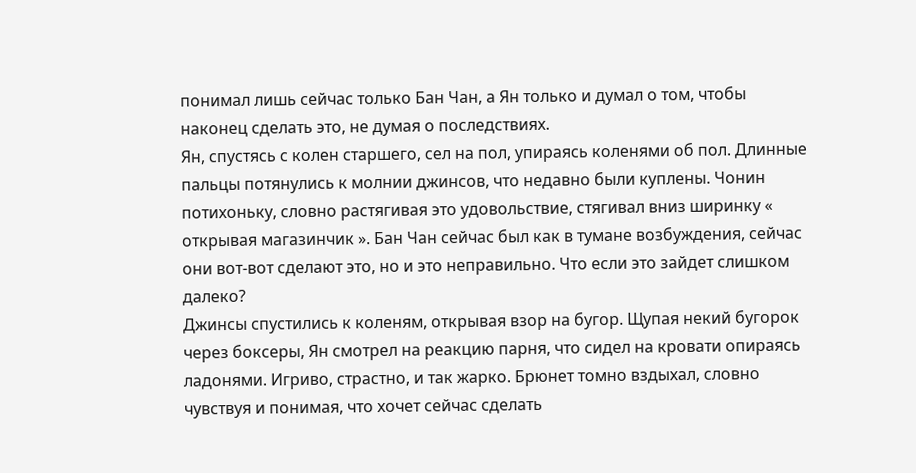понимал лишь сейчас только Бан Чан, а Ян только и думал о том, чтобы наконец сделать это, не думая о последствиях.
Ян, спустясь с колен старшего, сел на пол, упираясь коленями об пол. Длинные пальцы потянулись к молнии джинсов, что недавно были куплены. Чонин потихоньку, словно растягивая это удовольствие, стягивал вниз ширинку « открывая магазинчик ». Бан Чан сейчас был как в тумане возбуждения, сейчас они вот-вот сделают это, но и это неправильно. Что если это зайдет слишком далеко?
Джинсы спустились к коленям, открывая взор на бугор. Щупая некий бугорок через боксеры, Ян смотрел на реакцию парня, что сидел на кровати опираясь ладонями. Игриво, страстно, и так жарко. Брюнет томно вздыхал, словно чувствуя и понимая, что хочет сейчас сделать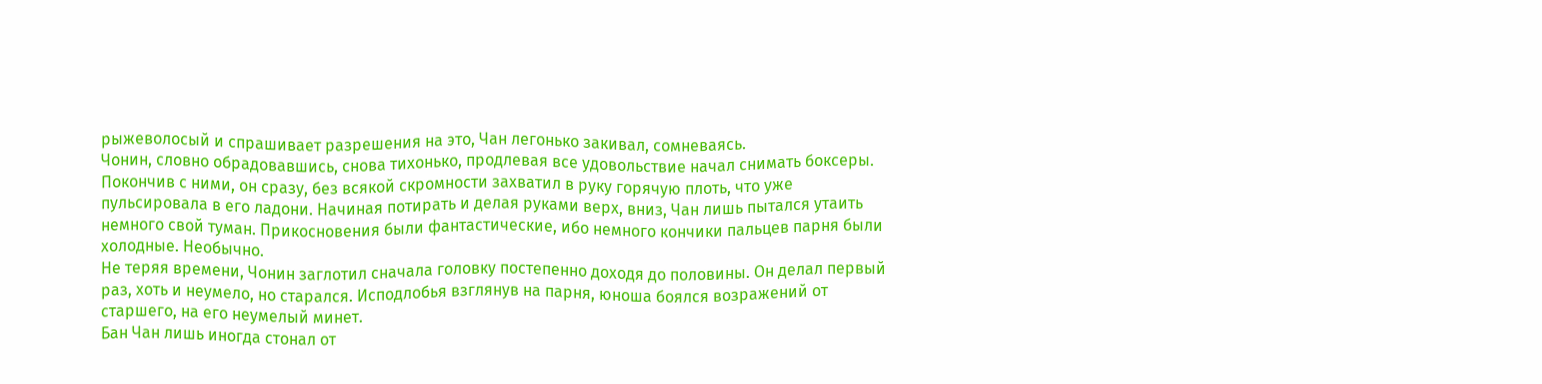рыжеволосый и спрашивает разрешения на это, Чан легонько закивал, сомневаясь.
Чонин, словно обрадовавшись, снова тихонько, продлевая все удовольствие начал снимать боксеры. Покончив с ними, он сразу, без всякой скромности захватил в руку горячую плоть, что уже пульсировала в его ладони. Начиная потирать и делая руками верх, вниз, Чан лишь пытался утаить немного свой туман. Прикосновения были фантастические, ибо немного кончики пальцев парня были холодные. Необычно.
Не теряя времени, Чонин заглотил сначала головку постепенно доходя до половины. Он делал первый раз, хоть и неумело, но старался. Исподлобья взглянув на парня, юноша боялся возражений от старшего, на его неумелый минет.
Бан Чан лишь иногда стонал от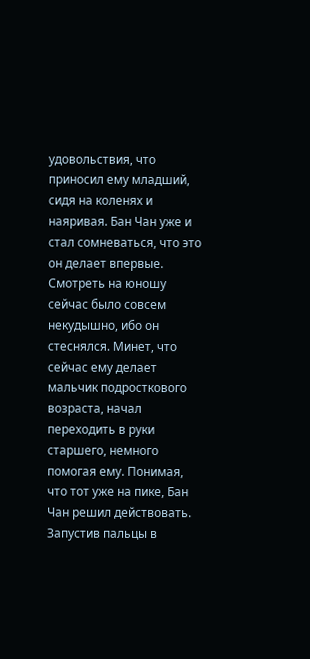удовольствия, что приносил ему младший, сидя на коленях и наяривая. Бан Чан уже и стал сомневаться, что это он делает впервые. Смотреть на юношу сейчас было совсем некудышно, ибо он стеснялся. Минет, что сейчас ему делает мальчик подросткового возраста, начал переходить в руки старшего, немного помогая ему. Понимая, что тот уже на пике, Бан Чан решил действовать. Запустив пальцы в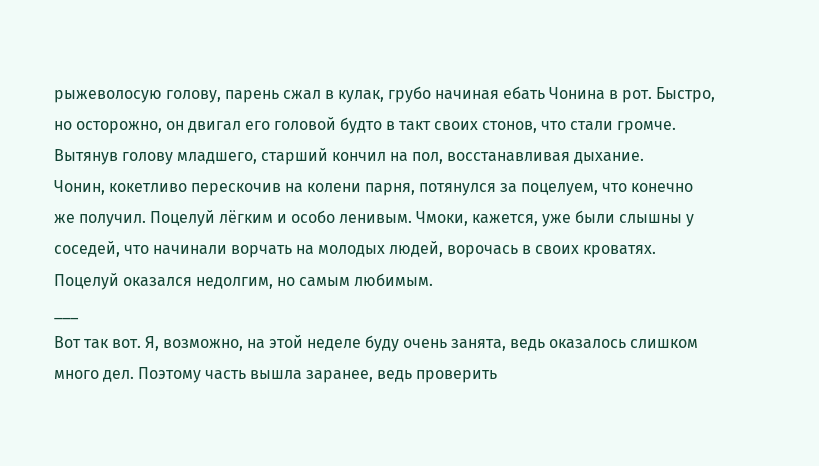рыжеволосую голову, парень сжал в кулак, грубо начиная ебать Чонина в рот. Быстро, но осторожно, он двигал его головой будто в такт своих стонов, что стали громче. Вытянув голову младшего, старший кончил на пол, восстанавливая дыхание.
Чонин, кокетливо перескочив на колени парня, потянулся за поцелуем, что конечно же получил. Поцелуй лёгким и особо ленивым. Чмоки, кажется, уже были слышны у соседей, что начинали ворчать на молодых людей, ворочась в своих кроватях. Поцелуй оказался недолгим, но самым любимым.
___
Вот так вот. Я, возможно, на этой неделе буду очень занята, ведь оказалось слишком много дел. Поэтому часть вышла заранее, ведь проверить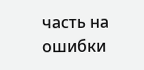часть на ошибки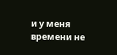и у меня времени не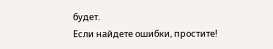будет.
Если найдете ошибки, простите!